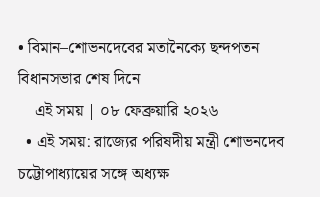• বিমান–শোভনদেবের মতানৈক্যে ছন্দপতন বিধানসভার শেষ দিনে
    এই সময় | ০৮ ফেব্রুয়ারি ২০২৬
  • এই সময়: রাজ্যের পরিষদীয় মন্ত্রী শোভনদেব চট্টোপাধ্যায়ের সঙ্গে অধ্যক্ষ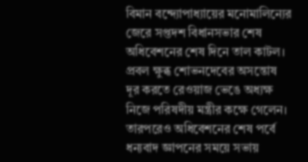বিমান বন্দ্যোপাধ্যায়ের মনোমালিন্যের জেরে সপ্তদশ বিধানসভার শেষ অধিবেশনের শেষ দিনে তাল কাটল। প্রবল ক্ষুব্ধ শোভনদেবের অসন্তোষ দূর করতে রেওয়াজ ভেঙে অধ্যক্ষ নিজে পরিষদীয় মন্ত্রীর কক্ষে গেলেন। তারপরেও অধিবেশনের শেষ পর্বে ধন্যবাদ জ্ঞাপনের সময়ে সভায়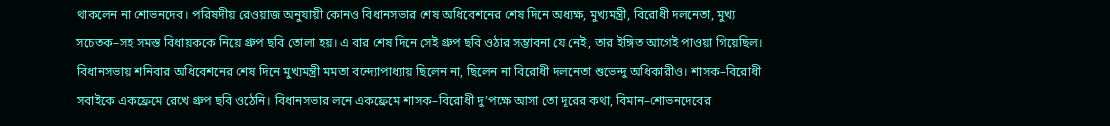থাকলেন না শোভনদেব। পরিষদীয় রেওয়াজ অনুযায়ী কোনও বিধানসভার শেষ অধিবেশনের শেষ দিনে অধ্যক্ষ, মুখ্যমন্ত্রী, বিরোধী দলনেতা, মুখ্য সচেতক–সহ সমস্ত বিধায়ককে নিয়ে গ্রুপ ছবি তোলা হয়। এ বার শেষ দিনে সেই গ্রুপ ছবি ওঠার সম্ভাবনা যে নেই, তার ইঙ্গিত আগেই পাওয়া গিয়েছিল। বিধানসভায় শনিবার অধিবেশনের শেষ দিনে মুখ্যমন্ত্রী মমতা বন্দ্যোপাধ্যায় ছিলেন না, ছিলেন না বিরোধী দলনেতা শুভেন্দু অধিকারীও। শাসক–বিরোধী সবাইকে একফ্রেমে রেখে গ্রুপ ছবি ওঠেনি। বিধানসভার লনে একফ্রেমে শাসক–বিরোধী দু’পক্ষে আসা তো দূরের কথা, বিমান–শোভনদেবের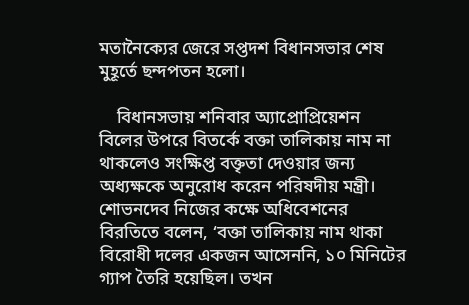মতানৈক্যের জেরে সপ্তদশ বিধানসভার শেষ মুহূর্তে ছন্দপতন হলো।

    বিধানসভায় শনিবার অ্যাপ্রোপ্রিয়েশন বিলের উপরে বিতর্কে বক্তা তালিকায় নাম না থাকলেও সংক্ষিপ্ত বক্তৃতা দেওয়ার জন্য অধ্যক্ষকে অনুরোধ করেন পরিষদীয় মন্ত্রী। শোভনদেব নিজের কক্ষে অধিবেশনের বিরতিতে বলেন, ‘বক্তা তালিকায় নাম থাকা বিরোধী দলের একজন আসেননি, ১০ মিনিটের গ্যাপ তৈরি হয়েছিল। তখন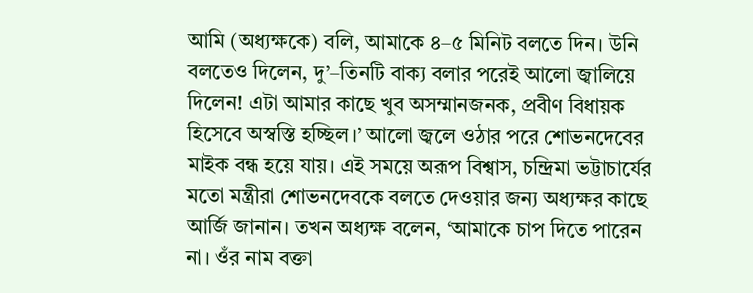আমি (অধ্যক্ষকে) বলি, আমাকে ৪–৫ মিনিট বলতে দিন। উনি বলতেও দিলেন, দু’–তিনটি বাক্য বলার পরেই আলো জ্বালিয়ে দিলেন! এটা আমার কাছে খুব অসম্মানজনক, প্রবীণ বিধায়ক হিসেবে অস্বস্তি হচ্ছিল।’ আলো জ্বলে ওঠার পরে শোভনদেবের মাইক বন্ধ হয়ে যায়। এই সময়ে অরূপ বিশ্বাস, চন্দ্রিমা ভট্টাচার্যের মতো মন্ত্রীরা শোভনদেবকে বলতে দেওয়ার জন্য অধ্যক্ষর কাছে আর্জি জানান। তখন অধ্যক্ষ বলেন, ‘আমাকে চাপ দিতে পারেন না। ওঁর নাম বক্তা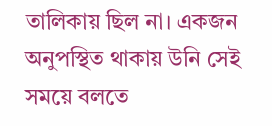তালিকায় ছিল না। একজন অনুপস্থিত থাকায় উনি সেই সময়ে বলতে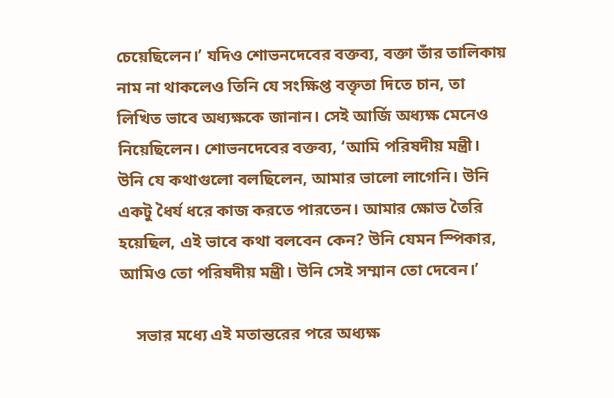চেয়েছিলেন।’ যদিও শোভনদেবের বক্তব্য, বক্তা তাঁর তালিকায় নাম না থাকলেও তিনি যে সংক্ষিপ্ত বক্তৃতা দিতে চান, তা লিখিত ভাবে অধ্যক্ষকে জানান। সেই আর্জি অধ্যক্ষ মেনেও নিয়েছিলেন। শোভনদেবের বক্তব্য, ‘আমি পরিষদীয় মন্ত্রী। উনি যে কথাগুলো বলছিলেন, আমার ভালো লাগেনি। উনি একটু ধৈর্য ধরে কাজ করতে পারতেন। আমার ক্ষোভ তৈরি হয়েছিল, এই ভাবে কথা বলবেন কেন? উনি যেমন স্পিকার, আমিও তো পরিষদীয় ম‍ন্ত্রী। উনি সেই সম্মান তো দেবেন।’

    সভার মধ্যে এই মতান্তরের পরে অধ্যক্ষ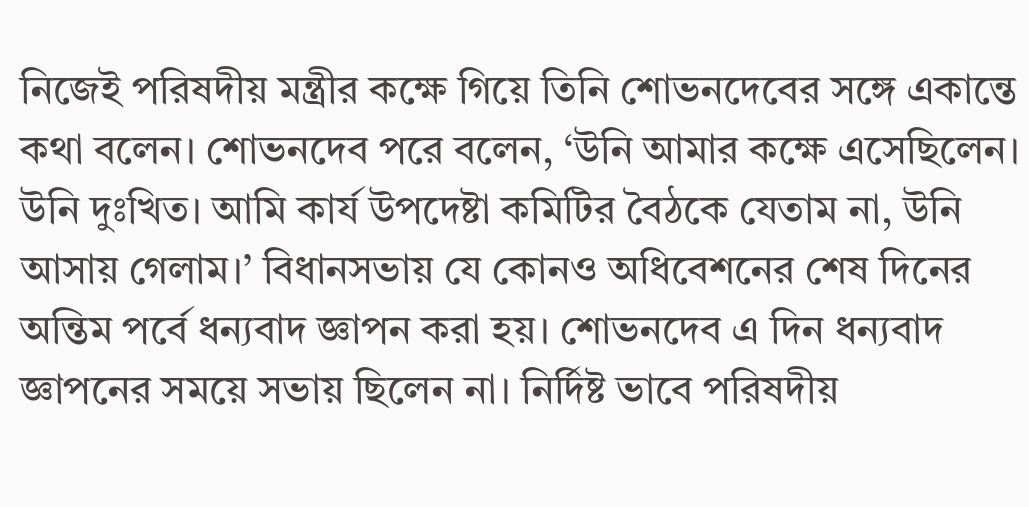নিজেই পরিষদীয় মন্ত্রীর কক্ষে গিয়ে তিনি শোভনদেবের সঙ্গে একান্তে কথা বলেন। শোভনদেব পরে বলেন, ‘উনি আমার কক্ষে এসেছিলেন। উনি দুঃখিত। আমি কার্য উপদেষ্টা কমিটির বৈঠকে যেতাম না, উনি আসায় গেলাম।’ বিধানসভায় যে কোনও অধিবেশনের শেষ দিনের অন্তিম পর্বে ধন্যবাদ জ্ঞাপন করা হয়। শোভনদেব এ দিন ধন্যবাদ জ্ঞাপনের সময়ে সভায় ছিলেন না। নির্দিষ্ট ভাবে পরিষদীয়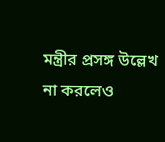মন্ত্রীর প্রসঙ্গ উল্লেখ না করলেও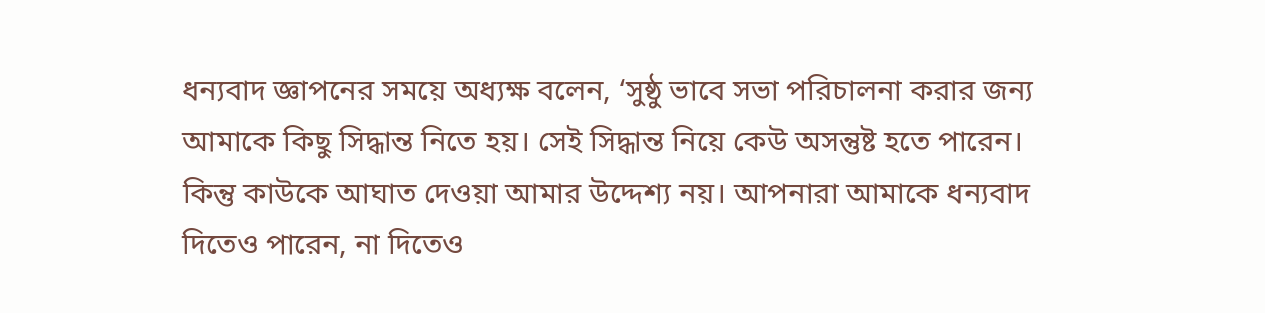ধন্যবাদ জ্ঞাপনের সময়ে অধ্যক্ষ বলেন, ‘সুষ্ঠু ভাবে সভা পরিচালনা করার জন্য আমাকে কিছু সিদ্ধান্ত নিতে হয়। সেই সিদ্ধান্ত নিয়ে কেউ অসন্তুষ্ট হতে পারেন। কিন্তু কাউকে আঘাত দেওয়া আমার উদ্দেশ্য নয়। আপনারা আমাকে ধন্যবাদ দিতেও পারেন, না দিতেও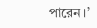পারেন।’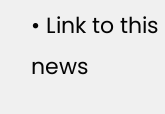• Link to this news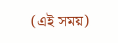(এই সময়)